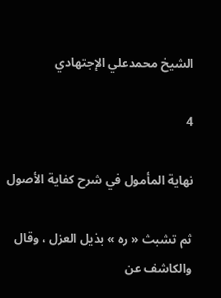الشيخ محمدعلي الإجتهادي

4

نهاية المأمول في شرح كفاية الأصول

ثم تشبث « ره » بذيل العزل ، وقال والكاشف عن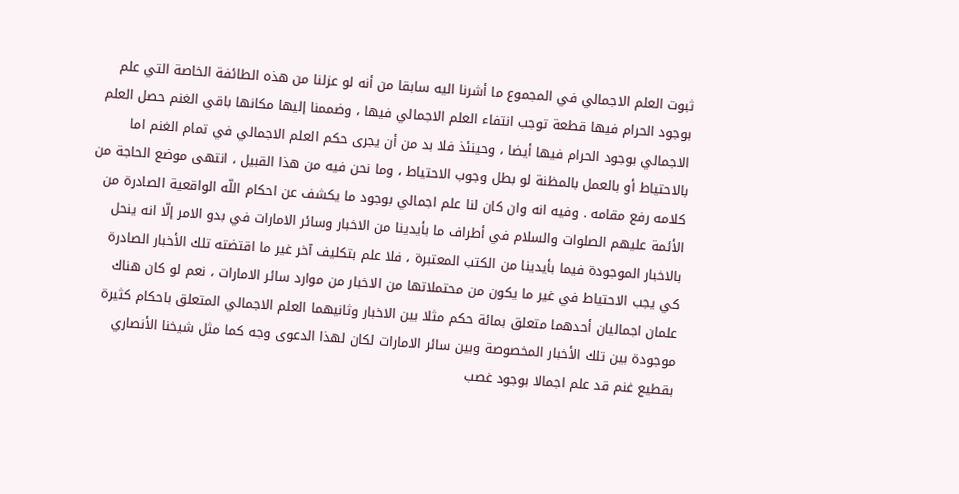ثبوت العلم الاجمالي في المجموع ما أشرنا اليه سابقا من أنه لو عزلنا من هذه الطائفة الخاصة التي علم بوجود الحرام فيها قطعة توجب انتفاء العلم الاجمالي فيها ، وضممنا إليها مكانها باقي الغنم حصل العلم الاجمالي بوجود الحرام فيها أيضا ، وحينئذ فلا بد من أن يجرى حكم العلم الاجمالي في تمام الغنم اما بالاحتياط أو بالعمل بالمظنة لو بطل وجوب الاحتياط ، وما نحن فيه من هذا القبيل ، انتهى موضع الحاجة من كلامه رفع مقامه . وفيه انه وان كان لنا علم اجمالي بوجود ما يكشف عن احكام اللّه الواقعية الصادرة من الأئمة عليهم الصلوات والسلام في أطراف ما بأيدينا من الاخبار وسائر الامارات في بدو الامر إلّا انه ينحل بالاخبار الموجودة فيما بأيدينا من الكتب المعتبرة ، فلا علم بتكليف آخر غير ما اقتضته تلك الأخبار الصادرة كي يجب الاحتياط في غير ما يكون من محتملاتها من الاخبار من موارد سائر الامارات ، نعم لو كان هناك علمان اجماليان أحدهما متعلق بمائة حكم مثلا بين الاخبار وثانيهما العلم الاجمالي المتعلق باحكام كثيرة موجودة بين تلك الأخبار المخصوصة وبين سائر الامارات لكان لهذا الدعوى وجه كما مثل شيخنا الأنصاري بقطيع غنم قد علم اجمالا بوجود غصب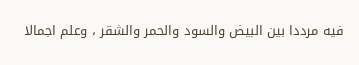فيه مرددا بين البيض والسود والحمر والشقر ، وعلم اجمالا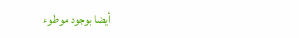أيضا بوجود موطوء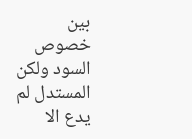بين خصوص السود ولكن المستدل لم يدع الا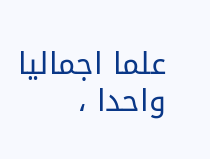علما اجماليا واحدا ،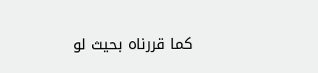كما قررناه بحيث لو